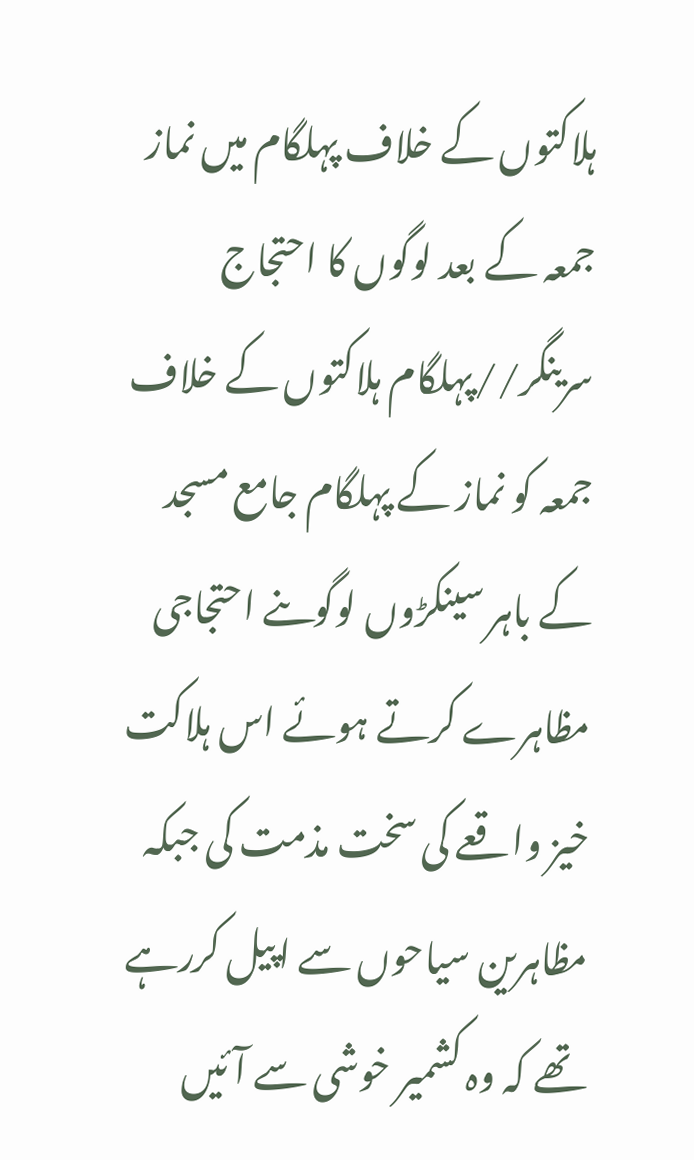ہلاکتوں کے خلاف پہلگام میں نماز جمعہ کے بعد لوگوں کا احتجاج
سرینگر//پہلگام ہلاکتوں کے خلاف جمعہ کو نماز کے پہلگام جامع مسجد کے باہر سینکڑوں لوگوںنے احتجاجی مظاہرے کرتے ہوئے اس ہلاکت خیز واقعے کی سخت مذمت کی جبکہ مظاہرین سیاحوں سے اپیل کررہے تھے کہ وہ کشمیر خوشی سے آئیں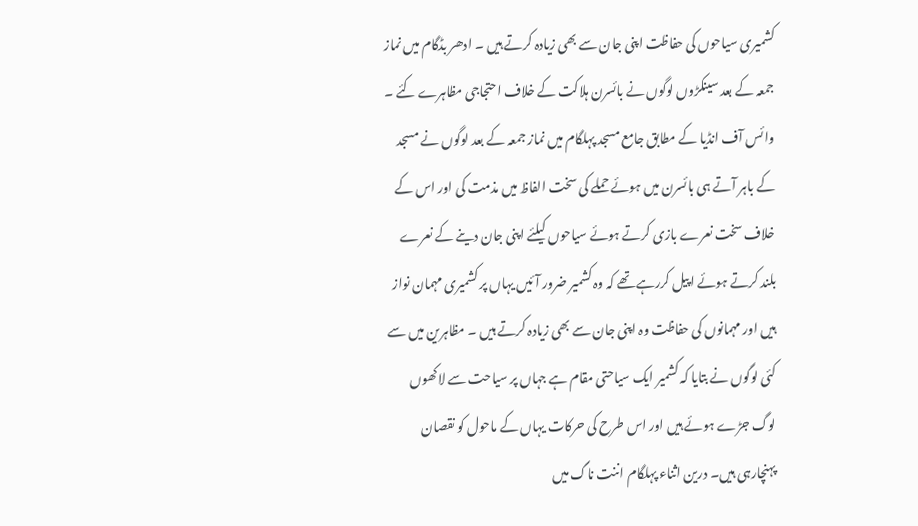کشمیری سیاحوں کی حفاظت اپنی جان سے بھی زیادہ کرتے ہیں ۔ ادھر بڈگام میں نماز جمعہ کے بعد سینکڑوں لوگوں نے بائسرن ہلاکت کے خلاف احتجاجی مظاہرے کئے ۔ وائس آف انڈیا کے مطابق جامع مسجد پہلگام میں نماز جمعہ کے بعد لوگوں نے مسجد کے باہر آتے ہی بائسرن میں ہوئے حملے کی سخت الفاظ میں مذمت کی اور اس کے خلاف سخت نعرے بازی کرتے ہوئے سیاحوں کیلئے اپنی جان دینے کے نعرے بلند کرتے ہوئے اپیل کررہے تھے کہ وہ کشمیر ضرور آئیں یہاں پر کشمیری مہمان نواز ہیں اور مہمانوں کی حفاظت وہ اپنی جان سے بھی زیادہ کرتے ہیں ۔ مظاہرین میں سے کئی لوگوں نے بتایا کہ کشمیر ایک سیاحتی مقام ہے جہاں پر سیاحت سے لاکھوں لوگ جڑے ہوئے ہیں اور اس طرح کی حرکات یہاں کے ماحول کو نقصان پہنچارہی ہیں۔ درین اثناء پہلگام اننت ناگ میں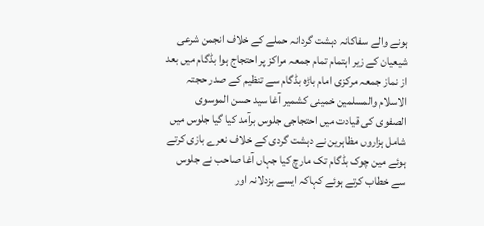ہونے والے سفاکانہ دہشت گردانہ حملے کے خلاف انجمن شرعی شیعیان کے زیر اہتمام تمام جمعہ مراکز پر احتجاج ہوا بڈگام میں بعد از نماز جمعہ مرکزی امام باڑہ بڈگام سے تنظیم کے صدر حجتہ الاسلام والمسلمین خمینی کشمیر آغا سید حسن الموسوی الصفوی کی قیادت میں احتجاجی جلوس برآمد کیا گیا جلوس میں شامل ہزاروں مظاہرین نے دہشت گردی کے خلاف نعرے بازی کرتے ہوئے مین چوک بڈگام تک مارچ کیا جہاں آغا صاحب نے جلوس سے خطاب کرتے ہوئے کہاکہ ایسے بزدلانہ اور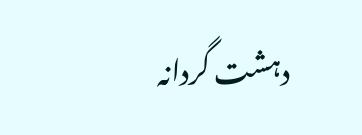دہشت گردانہ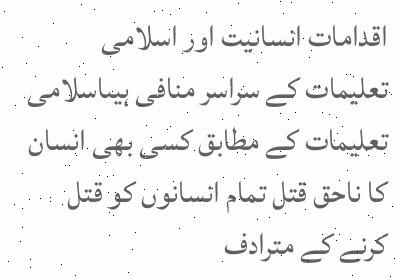اقدامات انسانیت اور اسلامی تعلیمات کے سراسر منافی ہیںاسلامی تعلیمات کے مطابق کسی بھی انسان کا ناحق قتل تمام انسانوں کو قتل کرنے کے مترادف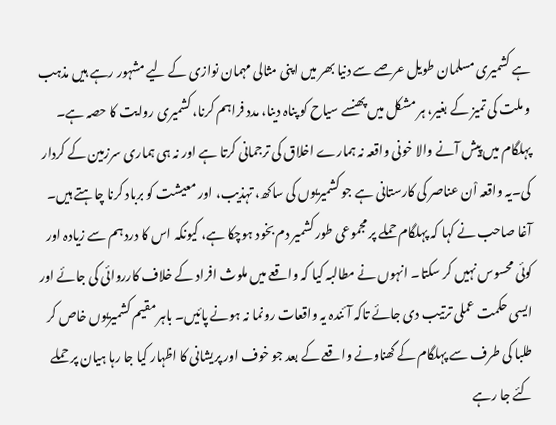ہے کشمیری مسلمان طویل عرصے سے دنیا بھر میں اپنی مثالی مہمان نوازی کے لیے مشہور رہے ہیں مذہب و ملت کی تمیز کے بغیر، ہر مشکل میں پھنسے سیاح کو پناہ دینا، مدد فراہم کرنا، کشمیری روایت کا حصہ ہے۔ پہلگام میں پیش آنے والا خونی واقعہ نہ ہمارے اخلاق کی ترجمانی کرتا ہے اور نہ ہی ہماری سرزمین کے کردار کی۔یہ واقعہ اْن عناصر کی کارستانی ہے جو کشمیریوں کی ساکھ، تہذیب، اور معیشت کو برباد کرنا چاہتے ہیں۔ آغا صاحب نے کہا کہ پہلگام حملے پر مجموعی طور کشمیر دم بخود ہوچکا ہے، کیونکہ اس کا درد ہم سے زیادہ اور کوئی محسوس نہیں کر سکتا۔ انہوں نے مطالبہ کیا کہ واقعے میں ملوث افراد کے خلاف کارروائی کی جائے اور ایسی حکمت عملی ترتیب دی جائے تاکہ آئندہ یہ واقعات رونما نہ ہونے پائیں۔ باہر مقیم کشمیریوں خاص کر طلبا کی طرف سے پہلگام کے گھناونے واقعے کے بعد جو خوف اور پریشانی کا اظہار کیا جا رہا ہیان پر حملے کئے جا رہے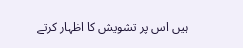ہیں اس پر تشویش کا اظہار کرتے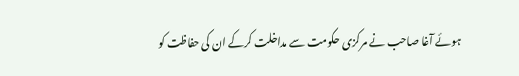ہوئے آغا صاحب نے مرکزی حکومت سے مداخلت کرکے ان کی حفاظت کو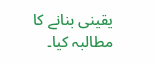یقینی بنانے کا مطالبہ کیا۔